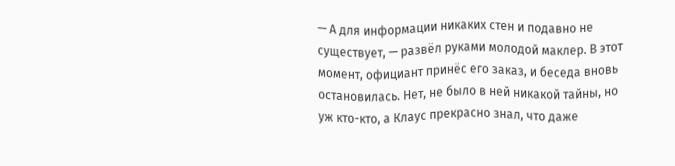— А для информации никаких стен и подавно не существует, — развёл руками молодой маклер. В этот момент, официант принёс его заказ, и беседа вновь остановилась. Нет, не было в ней никакой тайны, но уж кто-кто, а Клаус прекрасно знал, что даже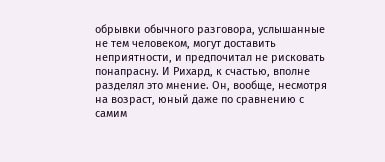обрывки обычного разговора, услышанные не тем человеком, могут доставить неприятности, и предпочитал не рисковать понапрасну. И Рихард, к счастью, вполне разделял это мнение. Он, вообще, несмотря на возраст, юный даже по сравнению с самим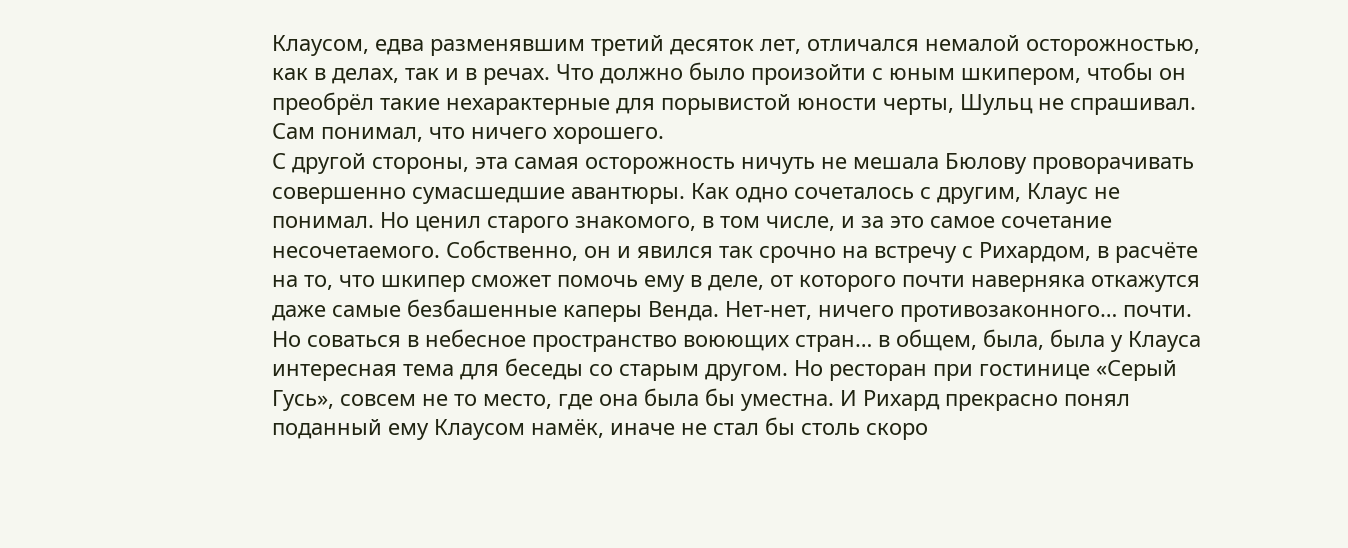Клаусом, едва разменявшим третий десяток лет, отличался немалой осторожностью, как в делах, так и в речах. Что должно было произойти с юным шкипером, чтобы он преобрёл такие нехарактерные для порывистой юности черты, Шульц не спрашивал. Сам понимал, что ничего хорошего.
С другой стороны, эта самая осторожность ничуть не мешала Бюлову проворачивать совершенно сумасшедшие авантюры. Как одно сочеталось с другим, Клаус не понимал. Но ценил старого знакомого, в том числе, и за это самое сочетание несочетаемого. Собственно, он и явился так срочно на встречу с Рихардом, в расчёте на то, что шкипер сможет помочь ему в деле, от которого почти наверняка откажутся даже самые безбашенные каперы Венда. Нет-нет, ничего противозаконного… почти. Но соваться в небесное пространство воюющих стран… в общем, была, была у Клауса интересная тема для беседы со старым другом. Но ресторан при гостинице «Серый Гусь», совсем не то место, где она была бы уместна. И Рихард прекрасно понял поданный ему Клаусом намёк, иначе не стал бы столь скоро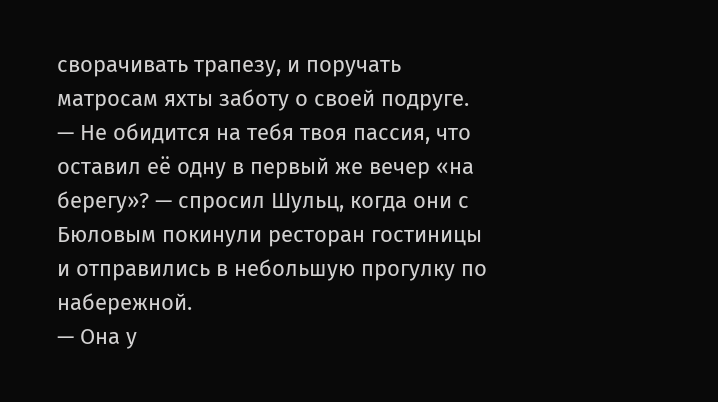сворачивать трапезу, и поручать матросам яхты заботу о своей подруге.
— Не обидится на тебя твоя пассия, что оставил её одну в первый же вечер «на берегу»? — спросил Шульц, когда они с Бюловым покинули ресторан гостиницы и отправились в небольшую прогулку по набережной.
— Она у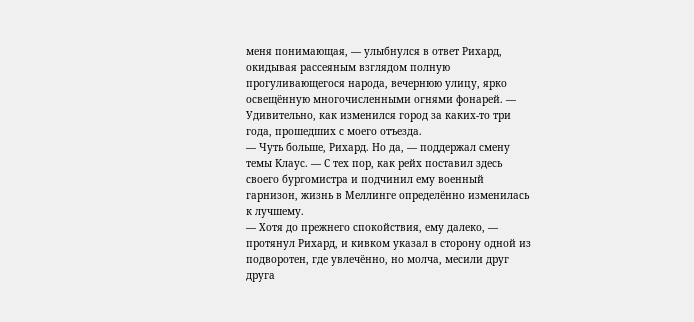меня понимающая, — улыбнулся в ответ Рихард, окидывая рассеяным взглядом полную прогуливающегося народа, вечернюю улицу, ярко освещённую многочисленными огнями фонарей. — Удивительно, как изменился город за каких-то три года, прошедших с моего отъезда.
— Чуть больше, Рихард. Но да, — поддержал смену темы Клаус. — С тех пор, как рейх поставил здесь своего бургомистра и подчинил ему военный гарнизон, жизнь в Меллинге определённо изменилась к лучшему.
— Хотя до прежнего спокойствия, ему далеко, — протянул Рихард, и кивком указал в сторону одной из подворотен, где увлечённо, но молча, месили друг друга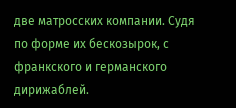две матросских компании. Судя по форме их бескозырок, с франкского и германского дирижаблей.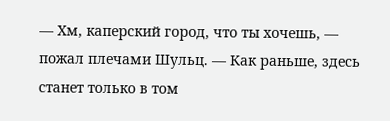— Хм, каперский город, что ты хочешь, — пожал плечами Шульц. — Как раньше, здесь станет только в том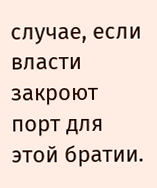случае, если власти закроют порт для этой братии.